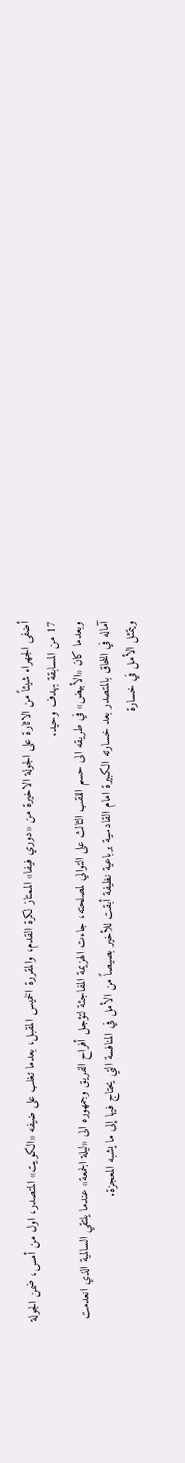أضفى الجهراء شيئاً من الاثارة على الجولة الاخيرة من «دوري فيفا» الممتاز لكرة القدم، والمقررة الخميس المقبل، بعدما تغلب على ضيفه «الكويت» المتصدر، اول من أمس، ضمن الجولة 17 من المسابقة بهدف وحيد.
وبعدما كان «الأبيض» في طريقه الى حسم اللقب الثالث على التوالي لمصلحته، جاءت الهزيمة المفاجئة لتؤجل أفراح الفريق وجمهوره الى «ليلة الجمعة» عندما يلتقي السالمية الذي انعدمت آماله في اللحاق بالمتصدر بعد خسارته الكبيرة امام القادسية برباعية نظيفة أبقت للأخير بصيصاً من الأمل في المنافسة التي يحتاج فيها إلى ما يشبه المعجزة.
ويتمثل الأمل في خسارة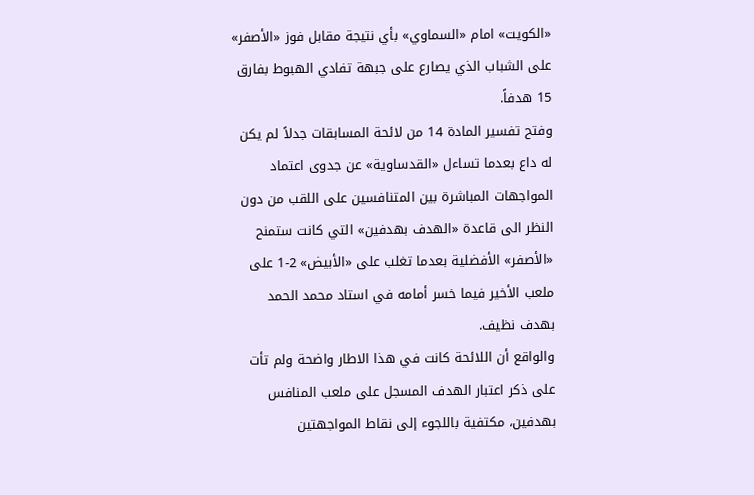«الكويت» امام «السماوي» بأي نتيجة مقابل فوز «الأصفر» على الشباب الذي يصارع على جبهة تفادي الهبوط بفارق 15 هدفاً.
وفتح تفسير المادة 14 من لائحة المسابقات جدلاً لم يكن له داع بعدما تساءل «القدساوية» عن جدوى اعتماد المواجهات المباشرة بين المتنافسين على اللقب من دون النظر الى قاعدة «الهدف بهدفين» التي كانت ستمنح «الأصفر» الأفضلية بعدما تغلب على «الأبيض» 2-1 على ملعب الأخير فيما خسر أمامه في استاد محمد الحمد بهدف نظيف.
والواقع أن اللائحة كانت في هذا الاطار واضحة ولم تأت على ذكر اعتبار الهدف المسجل على ملعب المنافس بهدفين، مكتفية باللجوء إلى نقاط المواجهتين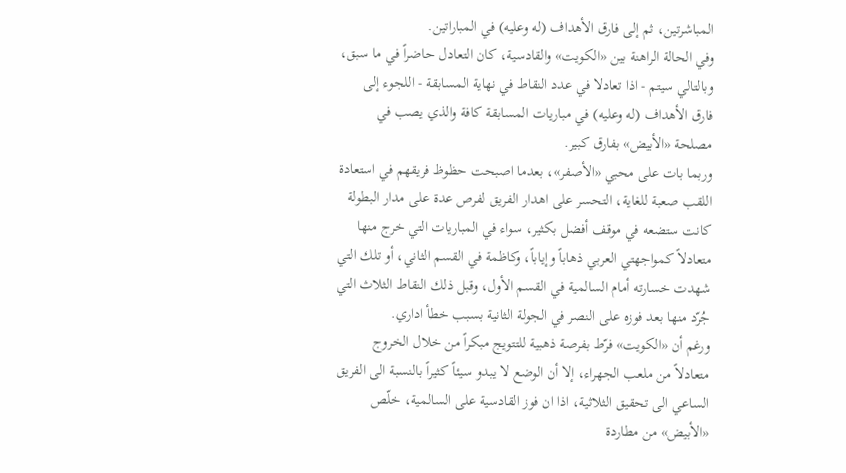المباشرتين، ثم إلى فارق الأهداف (له وعليه) في المباراتين.
وفي الحالة الراهنة بين «الكويت» والقادسية، كان التعادل حاضراً في ما سبق، وبالتالي سيتم - اذا تعادلا في عدد النقاط في نهاية المسابقة - اللجوء إلى فارق الأهداف (له وعليه) في مباريات المسابقة كافة والذي يصب في مصلحة «الأبيض» بفارق كبير.
وربما بات على محبي «الأصفر»، بعدما اصبحت حظوظ فريقهم في استعادة اللقب صعبة للغاية، التحسر على اهدار الفريق لفرص عدة على مدار البطولة كانت ستضعه في موقف أفضل بكثير، سواء في المباريات التي خرج منها متعادلاً كمواجهتي العربي ذهاباً وإياباً، وكاظمة في القسم الثاني، أو تلك التي شهدت خسارته أمام السالمية في القسم الأول، وقبل ذلك النقاط الثلاث التي جُرّد منها بعد فوزه على النصر في الجولة الثانية بسبب خطأ اداري.
ورغم أن «الكويت» فرّط بفرصة ذهبية للتتويج مبكراً من خلال الخروج متعادلاً من ملعب الجهراء، إلا أن الوضع لا يبدو سيئاً كثيراً بالنسبة الى الفريق الساعي الى تحقيق الثلاثية، اذا ان فوز القادسية على السالمية، خلّص «الأبيض» من مطاردة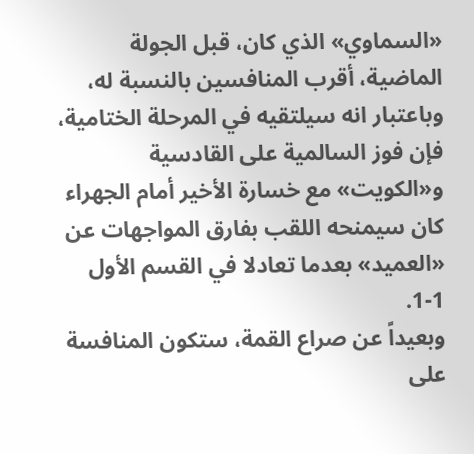«السماوي» الذي كان، قبل الجولة الماضية، أقرب المنافسين بالنسبة له، وباعتبار انه سيلتقيه في المرحلة الختامية، فإن فوز السالمية على القادسية و«الكويت» مع خسارة الأخير أمام الجهراء كان سيمنحه اللقب بفارق المواجهات عن «العميد» بعدما تعادلا في القسم الأول 1-1.
وبعيداً عن صراع القمة، ستكون المنافسة على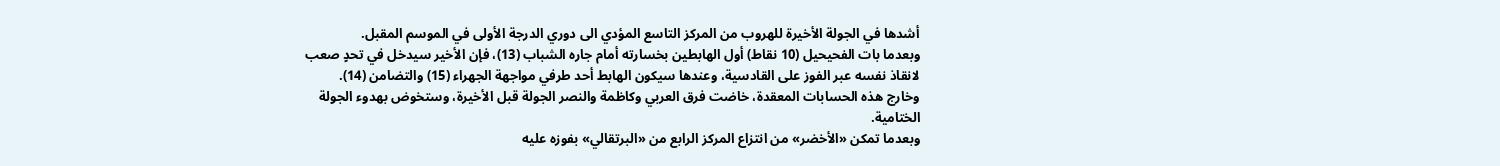أشدها في الجولة الأخيرة للهروب من المركز التاسع المؤدي الى دوري الدرجة الأولى في الموسم المقبل.
وبعدما بات الفحيحيل (10 نقاط) أول الهابطين بخسارته أمام جاره الشباب (13)، فإن الأخير سيدخل في تحدٍ صعب لانقاذ نفسه عبر الفوز على القادسية، وعندها سيكون الهابط أحد طرفي مواجهة الجهراء (15) والتضامن (14).
وخارج هذه الحسابات المعقدة، خاضت فرق العربي وكاظمة والنصر الجولة قبل الأخيرة، وستخوض بهدوء الجولة الختامية.
وبعدما تمكن «الأخضر» من انتزاع المركز الرابع من «البرتقالي» بفوزه عليه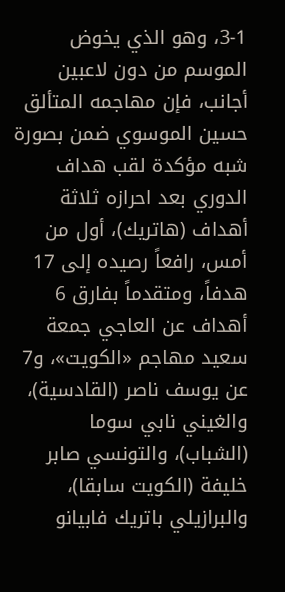3-1، وهو الذي يخوض الموسم من دون لاعبين أجانب، فإن مهاجمه المتألق حسين الموسوي ضمن بصورة شبه مؤكدة لقب هداف الدوري بعد احرازه ثلاثة أهداف (هاتريك)، أول من أمس، رافعاً رصيده إلى 17 هدفاً، ومتقدماً بفارق 6 أهداف عن العاجي جمعة سعيد مهاجم «الكويت»، و7 عن يوسف ناصر (القادسية)، والغيني نابي سوما (الشباب)، والتونسي صابر خليفة (الكويت سابقا)، والبرازيلي باتريك فابيانو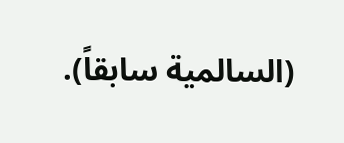(السالمية سابقاً).